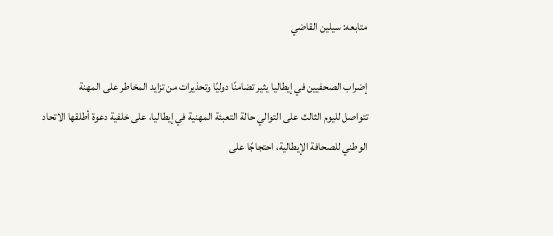متابعه: سيلين القاضي

إضراب الصحفيين في إيطاليا يثير تضامنًا دوليًا وتحذيرات من تزايد المخاطر على المهنة
تتواصل لليوم الثالث على التوالي حالة التعبئة المهنية في إيطاليا، على خلفية دعوة أطلقها الاتحاد الوطني للصحافة الإيطالية، احتجاجًا على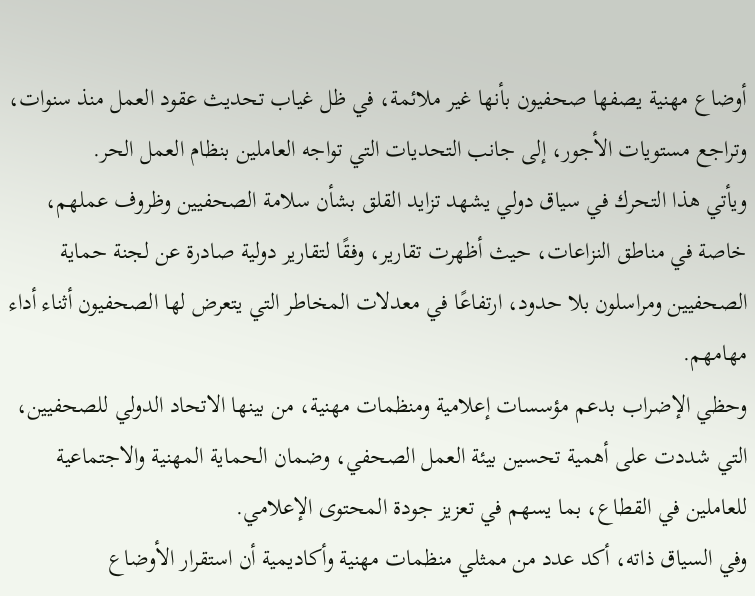أوضاع مهنية يصفها صحفيون بأنها غير ملائمة، في ظل غياب تحديث عقود العمل منذ سنوات، وتراجع مستويات الأجور، إلى جانب التحديات التي تواجه العاملين بنظام العمل الحر.
ويأتي هذا التحرك في سياق دولي يشهد تزايد القلق بشأن سلامة الصحفيين وظروف عملهم، خاصة في مناطق النزاعات، حيث أظهرت تقارير، وفقًا لتقارير دولية صادرة عن لجنة حماية الصحفيين ومراسلون بلا حدود، ارتفاعًا في معدلات المخاطر التي يتعرض لها الصحفيون أثناء أداء مهامهم.
وحظي الإضراب بدعم مؤسسات إعلامية ومنظمات مهنية، من بينها الاتحاد الدولي للصحفيين، التي شددت على أهمية تحسين بيئة العمل الصحفي، وضمان الحماية المهنية والاجتماعية للعاملين في القطاع، بما يسهم في تعزيز جودة المحتوى الإعلامي.
وفي السياق ذاته، أكد عدد من ممثلي منظمات مهنية وأكاديمية أن استقرار الأوضاع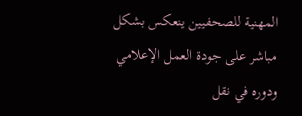المهنية للصحفيين ينعكس بشكل مباشر على جودة العمل الإعلامي ودوره في نقل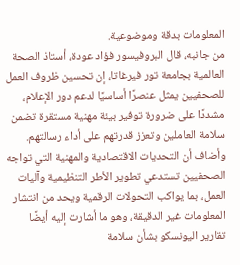المعلومات بدقة وموضوعية.
من جانبه، قال البروفيسور فؤاد عودة، أستاذ الصحة العالمية بجامعة تور فيرغاتا، إن تحسين ظروف العمل للصحفيين يمثل عنصرًا أساسيًا لدعم دور الإعلام، مشددًا على ضرورة توفير بيئة مهنية مستقرة تضمن سلامة العاملين وتعزز قدرتهم على أداء رسالتهم.
وأضاف أن التحديات الاقتصادية والمهنية التي تواجه الصحفيين تستدعي تطوير الأطر التنظيمية وآليات العمل، بما يواكب التحولات الرقمية ويحد من انتشار المعلومات غير الدقيقة، وهو ما أشارت إليه أيضًا تقارير اليونسكو بشأن سلامة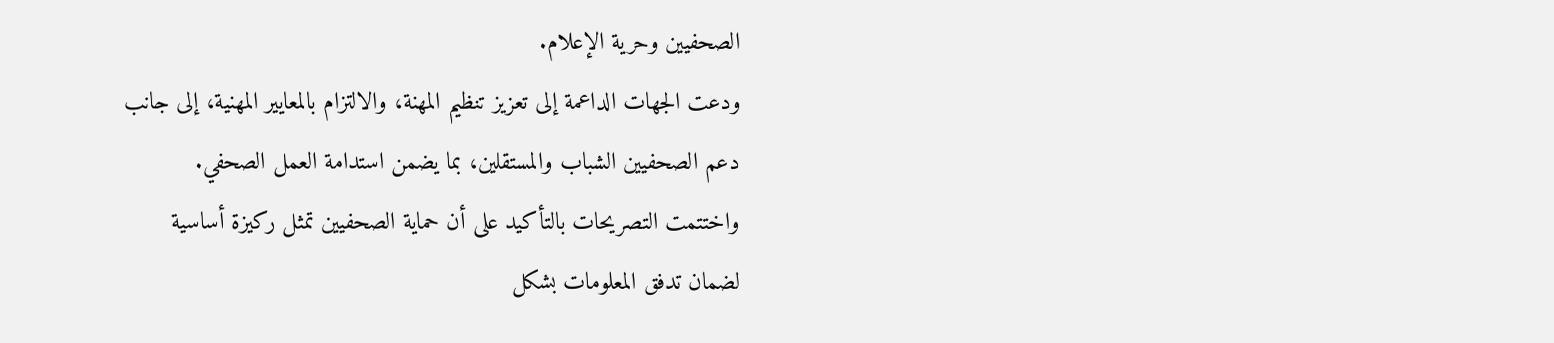الصحفيين وحرية الإعلام.
ودعت الجهات الداعمة إلى تعزيز تنظيم المهنة، والالتزام بالمعايير المهنية، إلى جانب دعم الصحفيين الشباب والمستقلين، بما يضمن استدامة العمل الصحفي.
واختتمت التصريحات بالتأكيد على أن حماية الصحفيين تمثل ركيزة أساسية لضمان تدفق المعلومات بشكل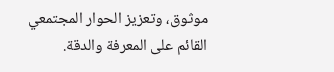موثوق، وتعزيز الحوار المجتمعي القائم على المعرفة والدقة.